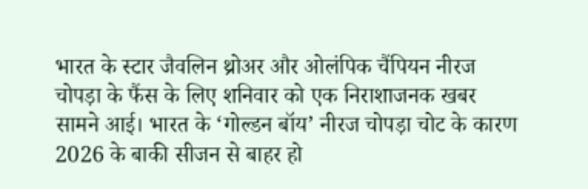भारत के स्टार जैवलिन थ्रोअर और ओलंपिक चैंपियन नीरज चोपड़ा के फैंस के लिए शनिवार को एक निराशाजनक खबर सामने आई। भारत के ‘गोल्डन बॉय’ नीरज चोपड़ा चोट के कारण 2026 के बाकी सीजन से बाहर हो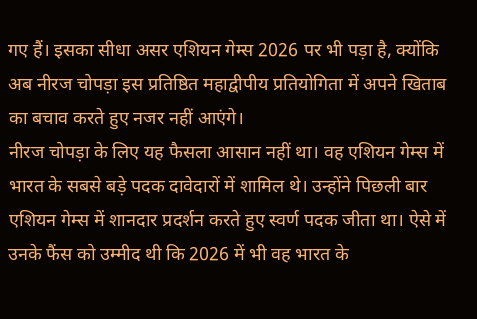गए हैं। इसका सीधा असर एशियन गेम्स 2026 पर भी पड़ा है, क्योंकि अब नीरज चोपड़ा इस प्रतिष्ठित महाद्वीपीय प्रतियोगिता में अपने खिताब का बचाव करते हुए नजर नहीं आएंगे।
नीरज चोपड़ा के लिए यह फैसला आसान नहीं था। वह एशियन गेम्स में भारत के सबसे बड़े पदक दावेदारों में शामिल थे। उन्होंने पिछली बार एशियन गेम्स में शानदार प्रदर्शन करते हुए स्वर्ण पदक जीता था। ऐसे में उनके फैंस को उम्मीद थी कि 2026 में भी वह भारत के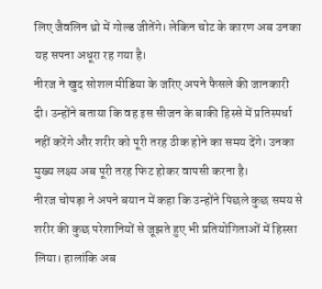लिए जैवलिन थ्रो में गोल्ड जीतेंगे। लेकिन चोट के कारण अब उनका यह सपना अधूरा रह गया है।
नीरज ने खुद सोशल मीडिया के जरिए अपने फैसले की जानकारी दी। उन्होंने बताया कि वह इस सीजन के बाकी हिस्से में प्रतिस्पर्धा नहीं करेंगे और शरीर को पूरी तरह ठीक होने का समय देंगे। उनका मुख्य लक्ष्य अब पूरी तरह फिट होकर वापसी करना है।
नीरज चोपड़ा ने अपने बयान में कहा कि उन्होंने पिछले कुछ समय से शरीर की कुछ परेशानियों से जूझते हुए भी प्रतियोगिताओं में हिस्सा लिया। हालांकि अब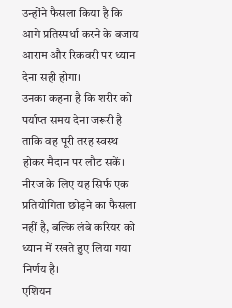उन्होंने फैसला किया है कि आगे प्रतिस्पर्धा करने के बजाय आराम और रिकवरी पर ध्यान देना सही होगा।
उनका कहना है कि शरीर को पर्याप्त समय देना जरूरी है ताकि वह पूरी तरह स्वस्थ होकर मैदान पर लौट सकें। नीरज के लिए यह सिर्फ एक प्रतियोगिता छोड़ने का फैसला नहीं है, बल्कि लंबे करियर को ध्यान में रखते हुए लिया गया निर्णय है।
एशियन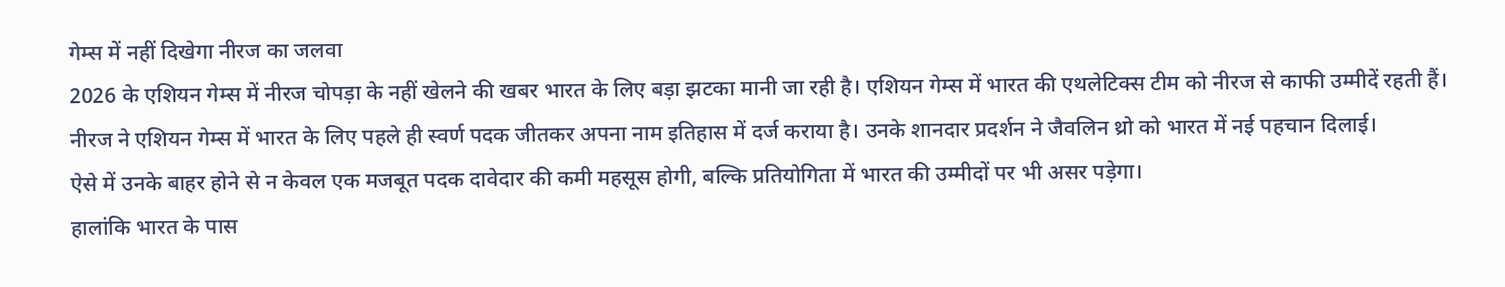गेम्स में नहीं दिखेगा नीरज का जलवा
2026 के एशियन गेम्स में नीरज चोपड़ा के नहीं खेलने की खबर भारत के लिए बड़ा झटका मानी जा रही है। एशियन गेम्स में भारत की एथलेटिक्स टीम को नीरज से काफी उम्मीदें रहती हैं।
नीरज ने एशियन गेम्स में भारत के लिए पहले ही स्वर्ण पदक जीतकर अपना नाम इतिहास में दर्ज कराया है। उनके शानदार प्रदर्शन ने जैवलिन थ्रो को भारत में नई पहचान दिलाई।
ऐसे में उनके बाहर होने से न केवल एक मजबूत पदक दावेदार की कमी महसूस होगी, बल्कि प्रतियोगिता में भारत की उम्मीदों पर भी असर पड़ेगा।
हालांकि भारत के पास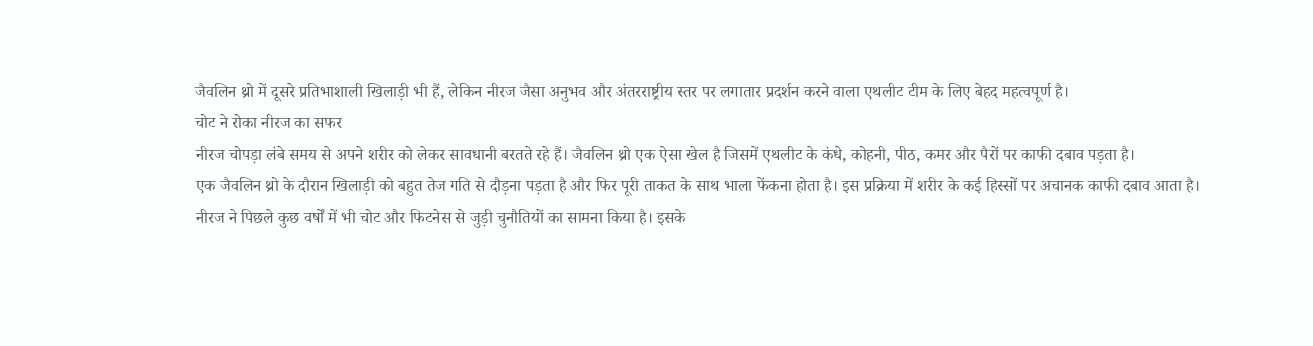जैवलिन थ्रो में दूसरे प्रतिभाशाली खिलाड़ी भी हैं, लेकिन नीरज जैसा अनुभव और अंतरराष्ट्रीय स्तर पर लगातार प्रदर्शन करने वाला एथलीट टीम के लिए बेहद महत्वपूर्ण है।
चोट ने रोका नीरज का सफर
नीरज चोपड़ा लंबे समय से अपने शरीर को लेकर सावधानी बरतते रहे हैं। जैवलिन थ्रो एक ऐसा खेल है जिसमें एथलीट के कंधे, कोहनी, पीठ, कमर और पैरों पर काफी दबाव पड़ता है।
एक जैवलिन थ्रो के दौरान खिलाड़ी को बहुत तेज गति से दौड़ना पड़ता है और फिर पूरी ताकत के साथ भाला फेंकना होता है। इस प्रक्रिया में शरीर के कई हिस्सों पर अचानक काफी दबाव आता है।
नीरज ने पिछले कुछ वर्षों में भी चोट और फिटनेस से जुड़ी चुनौतियों का सामना किया है। इसके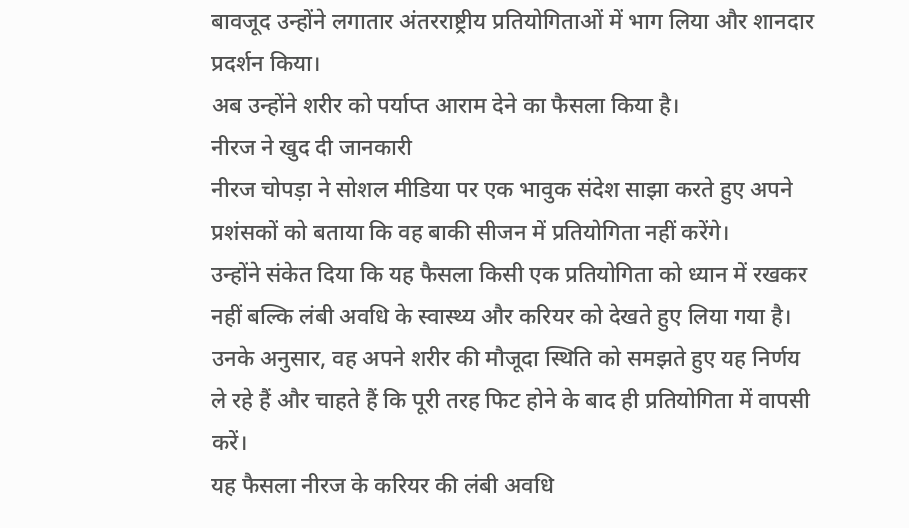बावजूद उन्होंने लगातार अंतरराष्ट्रीय प्रतियोगिताओं में भाग लिया और शानदार प्रदर्शन किया।
अब उन्होंने शरीर को पर्याप्त आराम देने का फैसला किया है।
नीरज ने खुद दी जानकारी
नीरज चोपड़ा ने सोशल मीडिया पर एक भावुक संदेश साझा करते हुए अपने प्रशंसकों को बताया कि वह बाकी सीजन में प्रतियोगिता नहीं करेंगे।
उन्होंने संकेत दिया कि यह फैसला किसी एक प्रतियोगिता को ध्यान में रखकर नहीं बल्कि लंबी अवधि के स्वास्थ्य और करियर को देखते हुए लिया गया है।
उनके अनुसार, वह अपने शरीर की मौजूदा स्थिति को समझते हुए यह निर्णय ले रहे हैं और चाहते हैं कि पूरी तरह फिट होने के बाद ही प्रतियोगिता में वापसी करें।
यह फैसला नीरज के करियर की लंबी अवधि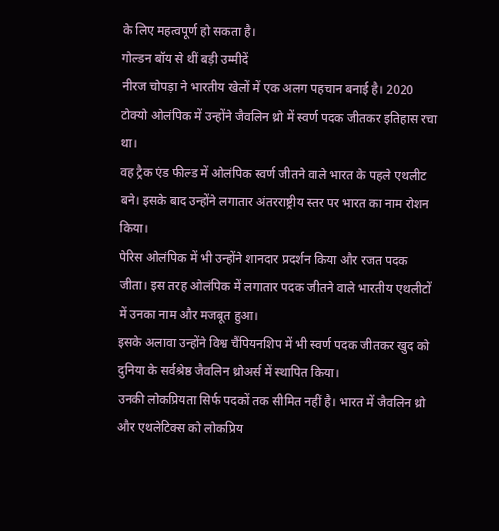के लिए महत्वपूर्ण हो सकता है।
गोल्डन बॉय से थीं बड़ी उम्मीदें
नीरज चोपड़ा ने भारतीय खेलों में एक अलग पहचान बनाई है। 2020 टोक्यो ओलंपिक में उन्होंने जैवलिन थ्रो में स्वर्ण पदक जीतकर इतिहास रचा था।
वह ट्रैक एंड फील्ड में ओलंपिक स्वर्ण जीतने वाले भारत के पहले एथलीट बने। इसके बाद उन्होंने लगातार अंतरराष्ट्रीय स्तर पर भारत का नाम रोशन किया।
पेरिस ओलंपिक में भी उन्होंने शानदार प्रदर्शन किया और रजत पदक जीता। इस तरह ओलंपिक में लगातार पदक जीतने वाले भारतीय एथलीटों में उनका नाम और मजबूत हुआ।
इसके अलावा उन्होंने विश्व चैंपियनशिप में भी स्वर्ण पदक जीतकर खुद को दुनिया के सर्वश्रेष्ठ जैवलिन थ्रोअर्स में स्थापित किया।
उनकी लोकप्रियता सिर्फ पदकों तक सीमित नहीं है। भारत में जैवलिन थ्रो और एथलेटिक्स को लोकप्रिय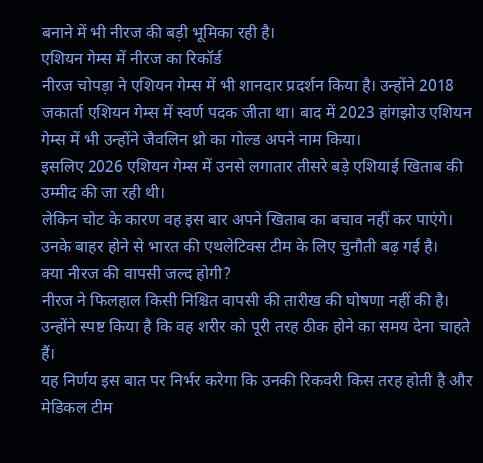बनाने में भी नीरज की बड़ी भूमिका रही है।
एशियन गेम्स में नीरज का रिकॉर्ड
नीरज चोपड़ा ने एशियन गेम्स में भी शानदार प्रदर्शन किया है। उन्होंने 2018 जकार्ता एशियन गेम्स में स्वर्ण पदक जीता था। बाद में 2023 हांगझोउ एशियन गेम्स में भी उन्होंने जैवलिन थ्रो का गोल्ड अपने नाम किया।
इसलिए 2026 एशियन गेम्स में उनसे लगातार तीसरे बड़े एशियाई खिताब की उम्मीद की जा रही थी।
लेकिन चोट के कारण वह इस बार अपने खिताब का बचाव नहीं कर पाएंगे।
उनके बाहर होने से भारत की एथलेटिक्स टीम के लिए चुनौती बढ़ गई है।
क्या नीरज की वापसी जल्द होगी?
नीरज ने फिलहाल किसी निश्चित वापसी की तारीख की घोषणा नहीं की है। उन्होंने स्पष्ट किया है कि वह शरीर को पूरी तरह ठीक होने का समय देना चाहते हैं।
यह निर्णय इस बात पर निर्भर करेगा कि उनकी रिकवरी किस तरह होती है और मेडिकल टीम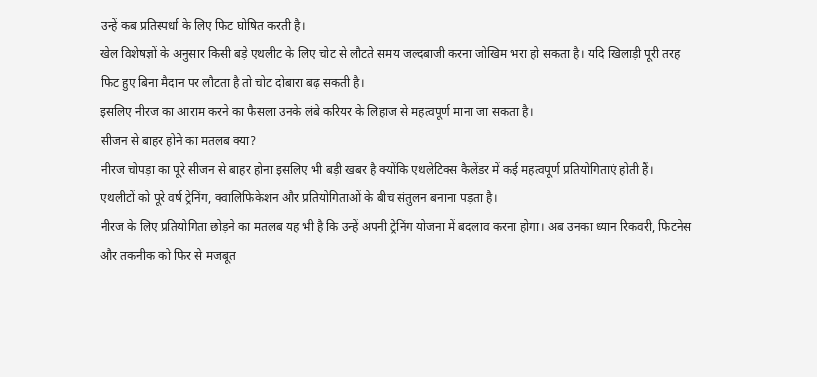उन्हें कब प्रतिस्पर्धा के लिए फिट घोषित करती है।
खेल विशेषज्ञों के अनुसार किसी बड़े एथलीट के लिए चोट से लौटते समय जल्दबाजी करना जोखिम भरा हो सकता है। यदि खिलाड़ी पूरी तरह फिट हुए बिना मैदान पर लौटता है तो चोट दोबारा बढ़ सकती है।
इसलिए नीरज का आराम करने का फैसला उनके लंबे करियर के लिहाज से महत्वपूर्ण माना जा सकता है।
सीजन से बाहर होने का मतलब क्या?
नीरज चोपड़ा का पूरे सीजन से बाहर होना इसलिए भी बड़ी खबर है क्योंकि एथलेटिक्स कैलेंडर में कई महत्वपूर्ण प्रतियोगिताएं होती हैं।
एथलीटों को पूरे वर्ष ट्रेनिंग, क्वालिफिकेशन और प्रतियोगिताओं के बीच संतुलन बनाना पड़ता है।
नीरज के लिए प्रतियोगिता छोड़ने का मतलब यह भी है कि उन्हें अपनी ट्रेनिंग योजना में बदलाव करना होगा। अब उनका ध्यान रिकवरी, फिटनेस और तकनीक को फिर से मजबूत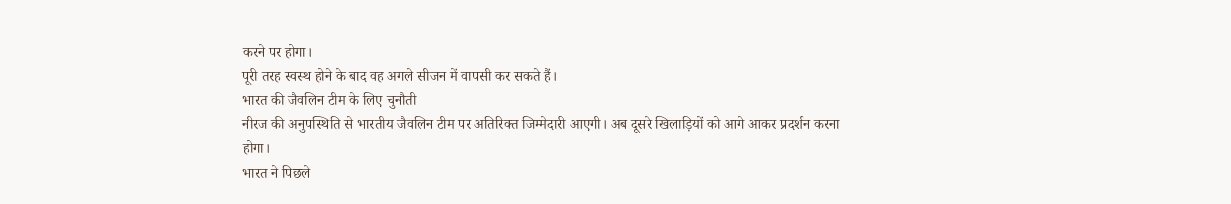करने पर होगा।
पूरी तरह स्वस्थ होने के बाद वह अगले सीजन में वापसी कर सकते हैं।
भारत की जैवलिन टीम के लिए चुनौती
नीरज की अनुपस्थिति से भारतीय जैवलिन टीम पर अतिरिक्त जिम्मेदारी आएगी। अब दूसरे खिलाड़ियों को आगे आकर प्रदर्शन करना होगा।
भारत ने पिछले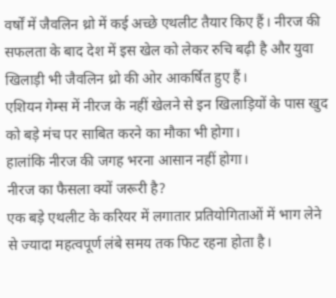वर्षों में जैवलिन थ्रो में कई अच्छे एथलीट तैयार किए हैं। नीरज की सफलता के बाद देश में इस खेल को लेकर रुचि बढ़ी है और युवा खिलाड़ी भी जैवलिन थ्रो की ओर आकर्षित हुए हैं।
एशियन गेम्स में नीरज के नहीं खेलने से इन खिलाड़ियों के पास खुद को बड़े मंच पर साबित करने का मौका भी होगा।
हालांकि नीरज की जगह भरना आसान नहीं होगा।
नीरज का फैसला क्यों जरूरी है?
एक बड़े एथलीट के करियर में लगातार प्रतियोगिताओं में भाग लेने से ज्यादा महत्वपूर्ण लंबे समय तक फिट रहना होता है।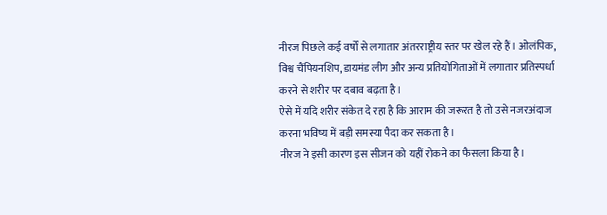नीरज पिछले कई वर्षों से लगातार अंतरराष्ट्रीय स्तर पर खेल रहे हैं। ओलंपिक, विश्व चैंपियनशिप, डायमंड लीग और अन्य प्रतियोगिताओं में लगातार प्रतिस्पर्धा करने से शरीर पर दबाव बढ़ता है।
ऐसे में यदि शरीर संकेत दे रहा है कि आराम की जरूरत है तो उसे नजरअंदाज करना भविष्य में बड़ी समस्या पैदा कर सकता है।
नीरज ने इसी कारण इस सीजन को यहीं रोकने का फैसला किया है।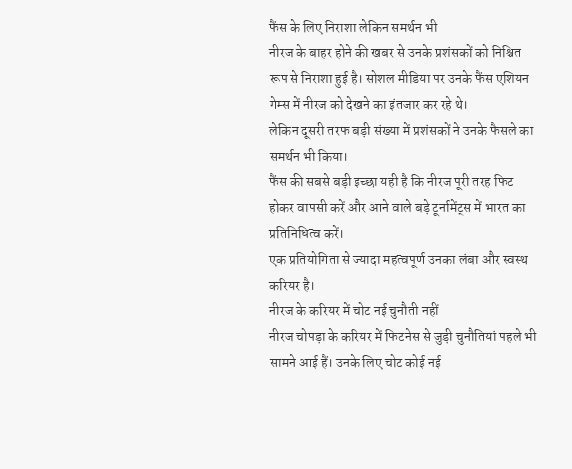फैंस के लिए निराशा लेकिन समर्थन भी
नीरज के बाहर होने की खबर से उनके प्रशंसकों को निश्चित रूप से निराशा हुई है। सोशल मीडिया पर उनके फैंस एशियन गेम्स में नीरज को देखने का इंतजार कर रहे थे।
लेकिन दूसरी तरफ बड़ी संख्या में प्रशंसकों ने उनके फैसले का समर्थन भी किया।
फैंस की सबसे बड़ी इच्छा यही है कि नीरज पूरी तरह फिट होकर वापसी करें और आने वाले बड़े टूर्नामेंट्स में भारत का प्रतिनिधित्व करें।
एक प्रतियोगिता से ज्यादा महत्वपूर्ण उनका लंबा और स्वस्थ करियर है।
नीरज के करियर में चोट नई चुनौती नहीं
नीरज चोपड़ा के करियर में फिटनेस से जुड़ी चुनौतियां पहले भी सामने आई हैं। उनके लिए चोट कोई नई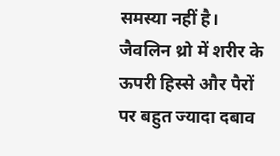समस्या नहीं है।
जैवलिन थ्रो में शरीर के ऊपरी हिस्से और पैरों पर बहुत ज्यादा दबाव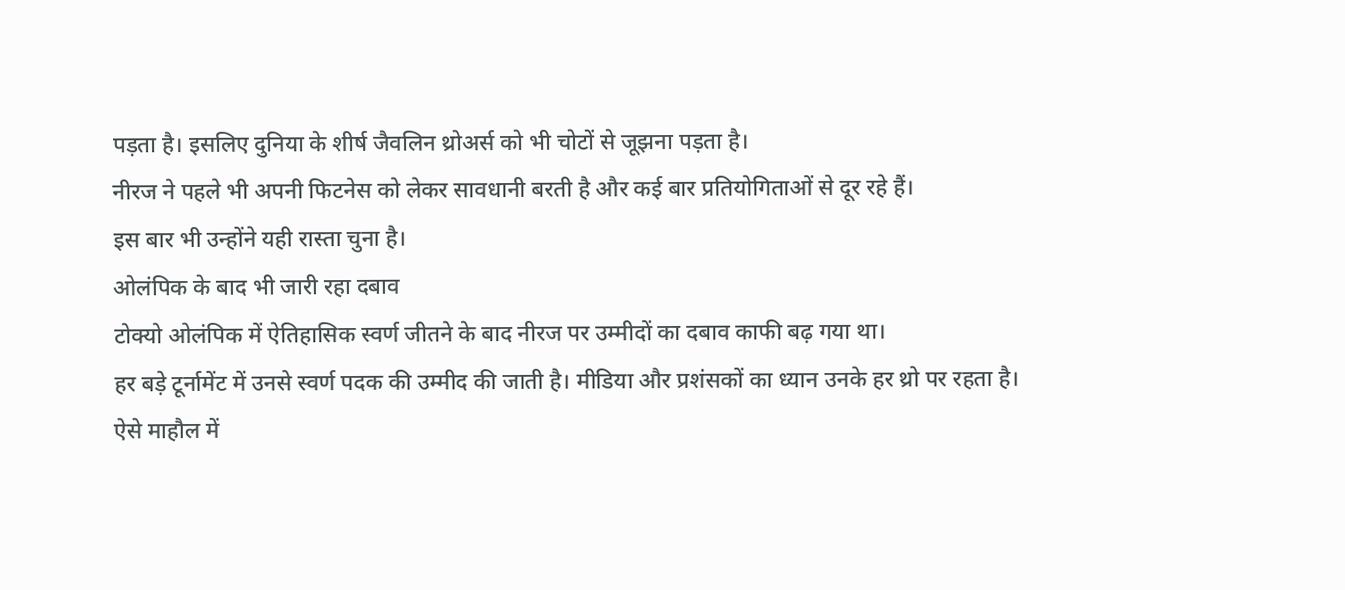पड़ता है। इसलिए दुनिया के शीर्ष जैवलिन थ्रोअर्स को भी चोटों से जूझना पड़ता है।
नीरज ने पहले भी अपनी फिटनेस को लेकर सावधानी बरती है और कई बार प्रतियोगिताओं से दूर रहे हैं।
इस बार भी उन्होंने यही रास्ता चुना है।
ओलंपिक के बाद भी जारी रहा दबाव
टोक्यो ओलंपिक में ऐतिहासिक स्वर्ण जीतने के बाद नीरज पर उम्मीदों का दबाव काफी बढ़ गया था।
हर बड़े टूर्नामेंट में उनसे स्वर्ण पदक की उम्मीद की जाती है। मीडिया और प्रशंसकों का ध्यान उनके हर थ्रो पर रहता है।
ऐसे माहौल में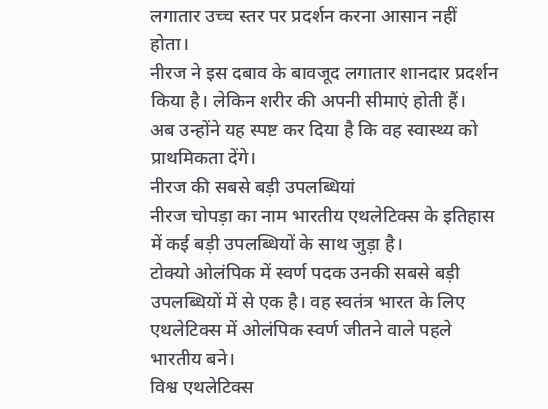लगातार उच्च स्तर पर प्रदर्शन करना आसान नहीं होता।
नीरज ने इस दबाव के बावजूद लगातार शानदार प्रदर्शन किया है। लेकिन शरीर की अपनी सीमाएं होती हैं।
अब उन्होंने यह स्पष्ट कर दिया है कि वह स्वास्थ्य को प्राथमिकता देंगे।
नीरज की सबसे बड़ी उपलब्धियां
नीरज चोपड़ा का नाम भारतीय एथलेटिक्स के इतिहास में कई बड़ी उपलब्धियों के साथ जुड़ा है।
टोक्यो ओलंपिक में स्वर्ण पदक उनकी सबसे बड़ी उपलब्धियों में से एक है। वह स्वतंत्र भारत के लिए एथलेटिक्स में ओलंपिक स्वर्ण जीतने वाले पहले भारतीय बने।
विश्व एथलेटिक्स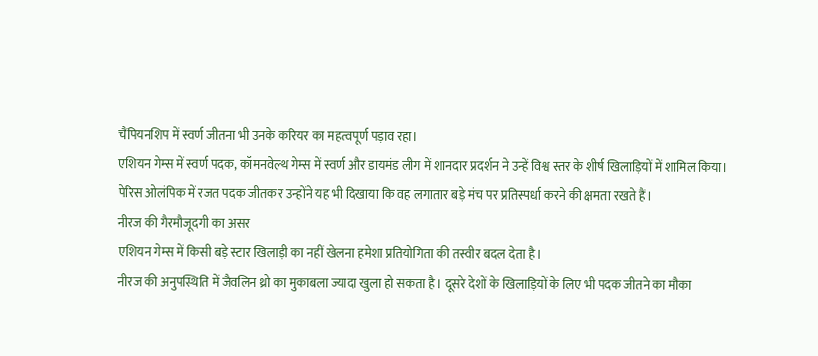चैंपियनशिप में स्वर्ण जीतना भी उनके करियर का महत्वपूर्ण पड़ाव रहा।
एशियन गेम्स में स्वर्ण पदक, कॉमनवेल्थ गेम्स में स्वर्ण और डायमंड लीग में शानदार प्रदर्शन ने उन्हें विश्व स्तर के शीर्ष खिलाड़ियों में शामिल किया।
पेरिस ओलंपिक में रजत पदक जीतकर उन्होंने यह भी दिखाया कि वह लगातार बड़े मंच पर प्रतिस्पर्धा करने की क्षमता रखते हैं।
नीरज की गैरमौजूदगी का असर
एशियन गेम्स में किसी बड़े स्टार खिलाड़ी का नहीं खेलना हमेशा प्रतियोगिता की तस्वीर बदल देता है।
नीरज की अनुपस्थिति में जैवलिन थ्रो का मुकाबला ज्यादा खुला हो सकता है। दूसरे देशों के खिलाड़ियों के लिए भी पदक जीतने का मौका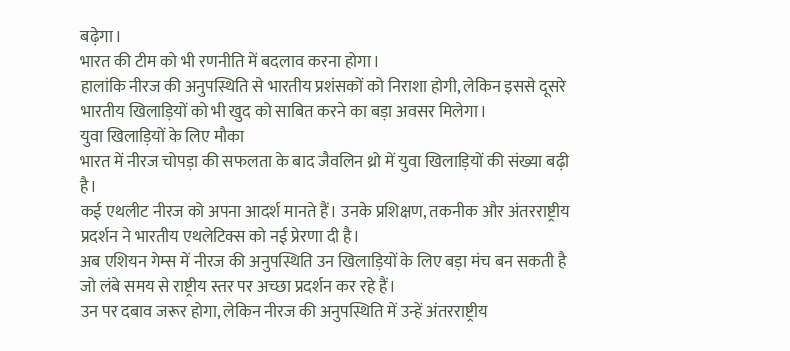बढ़ेगा।
भारत की टीम को भी रणनीति में बदलाव करना होगा।
हालांकि नीरज की अनुपस्थिति से भारतीय प्रशंसकों को निराशा होगी, लेकिन इससे दूसरे भारतीय खिलाड़ियों को भी खुद को साबित करने का बड़ा अवसर मिलेगा।
युवा खिलाड़ियों के लिए मौका
भारत में नीरज चोपड़ा की सफलता के बाद जैवलिन थ्रो में युवा खिलाड़ियों की संख्या बढ़ी है।
कई एथलीट नीरज को अपना आदर्श मानते हैं। उनके प्रशिक्षण, तकनीक और अंतरराष्ट्रीय प्रदर्शन ने भारतीय एथलेटिक्स को नई प्रेरणा दी है।
अब एशियन गेम्स में नीरज की अनुपस्थिति उन खिलाड़ियों के लिए बड़ा मंच बन सकती है जो लंबे समय से राष्ट्रीय स्तर पर अच्छा प्रदर्शन कर रहे हैं।
उन पर दबाव जरूर होगा, लेकिन नीरज की अनुपस्थिति में उन्हें अंतरराष्ट्रीय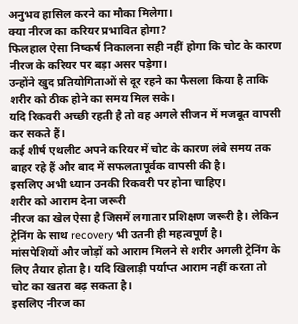अनुभव हासिल करने का मौका मिलेगा।
क्या नीरज का करियर प्रभावित होगा?
फिलहाल ऐसा निष्कर्ष निकालना सही नहीं होगा कि चोट के कारण नीरज के करियर पर बड़ा असर पड़ेगा।
उन्होंने खुद प्रतियोगिताओं से दूर रहने का फैसला किया है ताकि शरीर को ठीक होने का समय मिल सके।
यदि रिकवरी अच्छी रहती है तो वह अगले सीजन में मजबूत वापसी कर सकते हैं।
कई शीर्ष एथलीट अपने करियर में चोट के कारण लंबे समय तक बाहर रहे हैं और बाद में सफलतापूर्वक वापसी की है।
इसलिए अभी ध्यान उनकी रिकवरी पर होना चाहिए।
शरीर को आराम देना जरूरी
नीरज का खेल ऐसा है जिसमें लगातार प्रशिक्षण जरूरी है। लेकिन ट्रेनिंग के साथ recovery भी उतनी ही महत्वपूर्ण है।
मांसपेशियों और जोड़ों को आराम मिलने से शरीर अगली ट्रेनिंग के लिए तैयार होता है। यदि खिलाड़ी पर्याप्त आराम नहीं करता तो चोट का खतरा बढ़ सकता है।
इसलिए नीरज का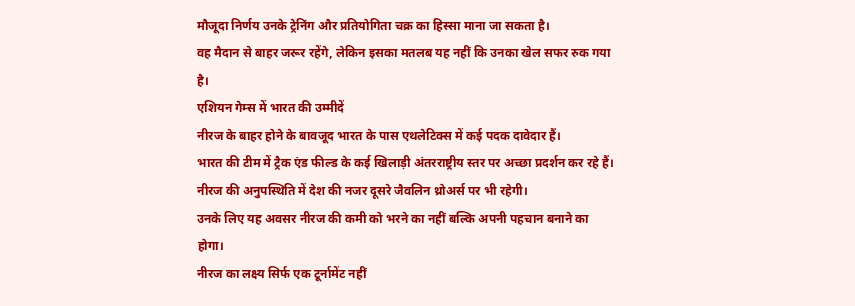मौजूदा निर्णय उनके ट्रेनिंग और प्रतियोगिता चक्र का हिस्सा माना जा सकता है।
वह मैदान से बाहर जरूर रहेंगे, लेकिन इसका मतलब यह नहीं कि उनका खेल सफर रुक गया है।
एशियन गेम्स में भारत की उम्मीदें
नीरज के बाहर होने के बावजूद भारत के पास एथलेटिक्स में कई पदक दावेदार हैं।
भारत की टीम में ट्रैक एंड फील्ड के कई खिलाड़ी अंतरराष्ट्रीय स्तर पर अच्छा प्रदर्शन कर रहे हैं।
नीरज की अनुपस्थिति में देश की नजर दूसरे जैवलिन थ्रोअर्स पर भी रहेगी।
उनके लिए यह अवसर नीरज की कमी को भरने का नहीं बल्कि अपनी पहचान बनाने का होगा।
नीरज का लक्ष्य सिर्फ एक टूर्नामेंट नहीं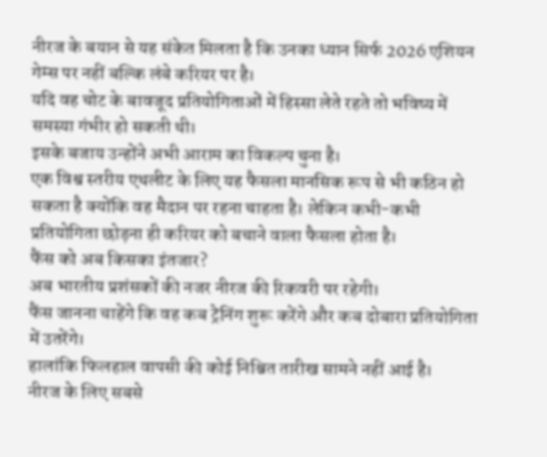नीरज के बयान से यह संकेत मिलता है कि उनका ध्यान सिर्फ 2026 एशियन गेम्स पर नहीं बल्कि लंबे करियर पर है।
यदि वह चोट के बावजूद प्रतियोगिताओं में हिस्सा लेते रहते तो भविष्य में समस्या गंभीर हो सकती थी।
इसके बजाय उन्होंने अभी आराम का विकल्प चुना है।
एक विश्व स्तरीय एथलीट के लिए यह फैसला मानसिक रूप से भी कठिन हो सकता है क्योंकि वह मैदान पर रहना चाहता है। लेकिन कभी-कभी प्रतियोगिता छोड़ना ही करियर को बचाने वाला फैसला होता है।
फैंस को अब किसका इंतजार?
अब भारतीय प्रशंसकों की नजर नीरज की रिकवरी पर रहेगी।
फैंस जानना चाहेंगे कि वह कब ट्रेनिंग शुरू करेंगे और कब दोबारा प्रतियोगिता में उतरेंगे।
हालांकि फिलहाल वापसी की कोई निश्चित तारीख सामने नहीं आई है।
नीरज के लिए सबसे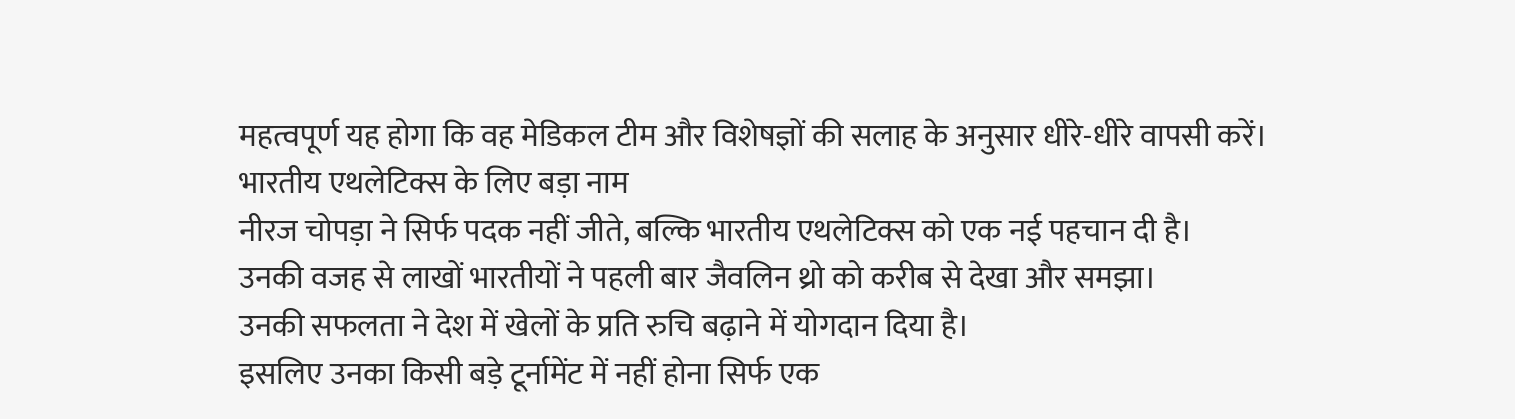महत्वपूर्ण यह होगा कि वह मेडिकल टीम और विशेषज्ञों की सलाह के अनुसार धीरे-धीरे वापसी करें।
भारतीय एथलेटिक्स के लिए बड़ा नाम
नीरज चोपड़ा ने सिर्फ पदक नहीं जीते, बल्कि भारतीय एथलेटिक्स को एक नई पहचान दी है।
उनकी वजह से लाखों भारतीयों ने पहली बार जैवलिन थ्रो को करीब से देखा और समझा।
उनकी सफलता ने देश में खेलों के प्रति रुचि बढ़ाने में योगदान दिया है।
इसलिए उनका किसी बड़े टूर्नामेंट में नहीं होना सिर्फ एक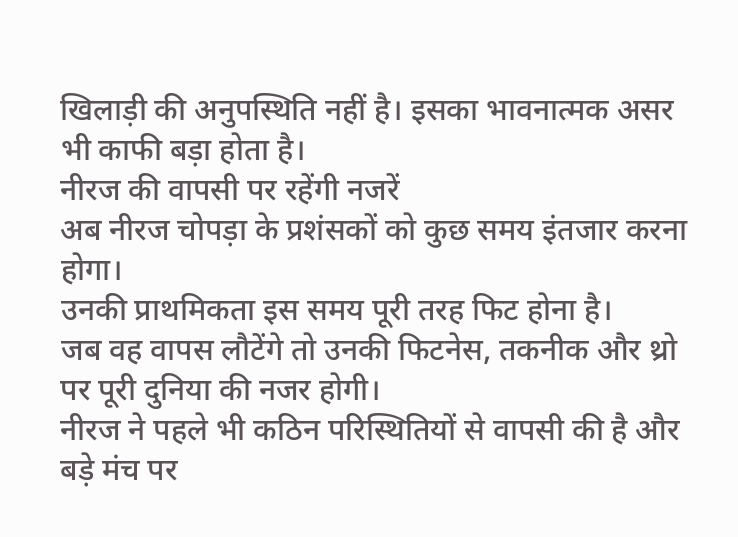खिलाड़ी की अनुपस्थिति नहीं है। इसका भावनात्मक असर भी काफी बड़ा होता है।
नीरज की वापसी पर रहेंगी नजरें
अब नीरज चोपड़ा के प्रशंसकों को कुछ समय इंतजार करना होगा।
उनकी प्राथमिकता इस समय पूरी तरह फिट होना है।
जब वह वापस लौटेंगे तो उनकी फिटनेस, तकनीक और थ्रो पर पूरी दुनिया की नजर होगी।
नीरज ने पहले भी कठिन परिस्थितियों से वापसी की है और बड़े मंच पर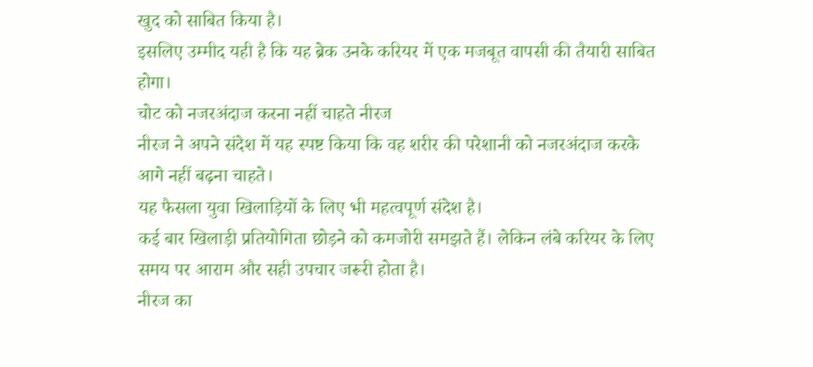खुद को साबित किया है।
इसलिए उम्मीद यही है कि यह ब्रेक उनके करियर में एक मजबूत वापसी की तैयारी साबित होगा।
चोट को नजरअंदाज करना नहीं चाहते नीरज
नीरज ने अपने संदेश में यह स्पष्ट किया कि वह शरीर की परेशानी को नजरअंदाज करके आगे नहीं बढ़ना चाहते।
यह फैसला युवा खिलाड़ियों के लिए भी महत्वपूर्ण संदेश है।
कई बार खिलाड़ी प्रतियोगिता छोड़ने को कमजोरी समझते हैं। लेकिन लंबे करियर के लिए समय पर आराम और सही उपचार जरूरी होता है।
नीरज का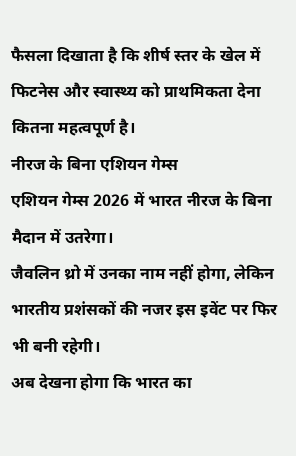फैसला दिखाता है कि शीर्ष स्तर के खेल में फिटनेस और स्वास्थ्य को प्राथमिकता देना कितना महत्वपूर्ण है।
नीरज के बिना एशियन गेम्स
एशियन गेम्स 2026 में भारत नीरज के बिना मैदान में उतरेगा।
जैवलिन थ्रो में उनका नाम नहीं होगा, लेकिन भारतीय प्रशंसकों की नजर इस इवेंट पर फिर भी बनी रहेगी।
अब देखना होगा कि भारत का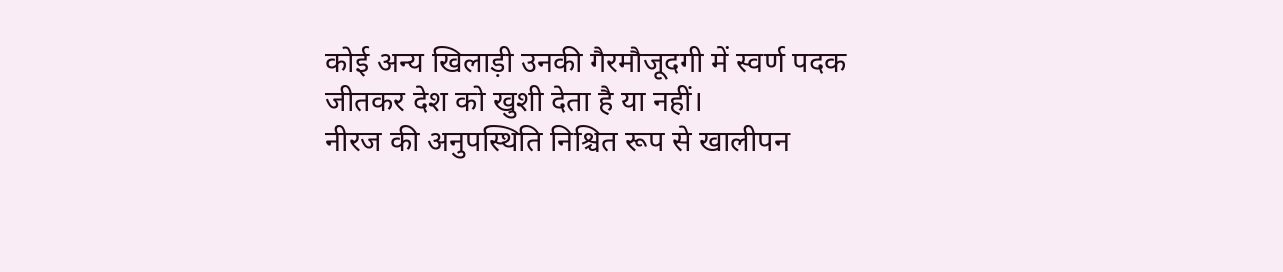कोई अन्य खिलाड़ी उनकी गैरमौजूदगी में स्वर्ण पदक जीतकर देश को खुशी देता है या नहीं।
नीरज की अनुपस्थिति निश्चित रूप से खालीपन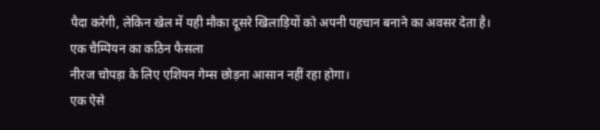पैदा करेगी, लेकिन खेल में यही मौका दूसरे खिलाड़ियों को अपनी पहचान बनाने का अवसर देता है।
एक चैम्पियन का कठिन फैसला
नीरज चोपड़ा के लिए एशियन गेम्स छोड़ना आसान नहीं रहा होगा।
एक ऐसे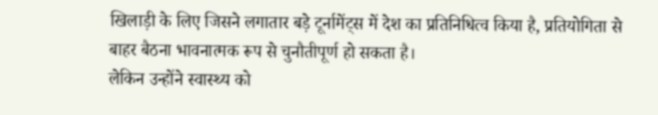खिलाड़ी के लिए जिसने लगातार बड़े टूर्नामेंट्स में देश का प्रतिनिधित्व किया है, प्रतियोगिता से बाहर बैठना भावनात्मक रूप से चुनौतीपूर्ण हो सकता है।
लेकिन उन्होंने स्वास्थ्य को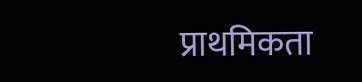प्राथमिकता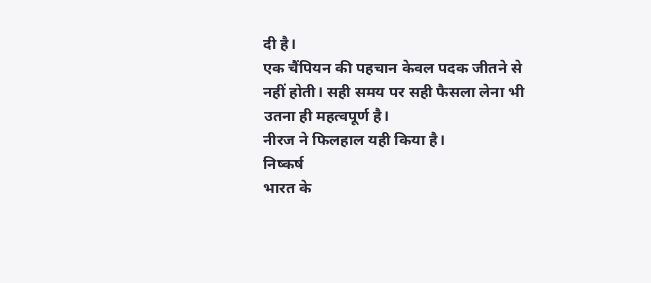दी है।
एक चैंपियन की पहचान केवल पदक जीतने से नहीं होती। सही समय पर सही फैसला लेना भी उतना ही महत्वपूर्ण है।
नीरज ने फिलहाल यही किया है।
निष्कर्ष
भारत के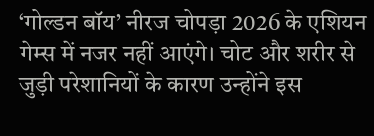‘गोल्डन बॉय’ नीरज चोपड़ा 2026 के एशियन गेम्स में नजर नहीं आएंगे। चोट और शरीर से जुड़ी परेशानियों के कारण उन्होंने इस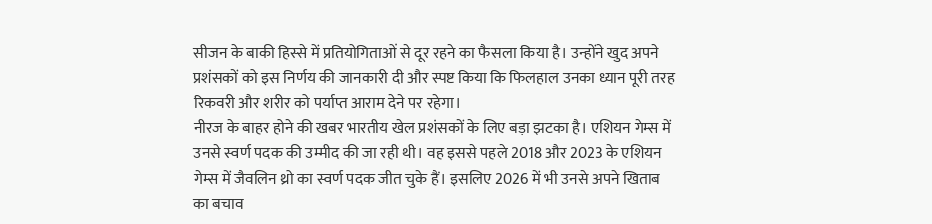सीजन के बाकी हिस्से में प्रतियोगिताओं से दूर रहने का फैसला किया है। उन्होंने खुद अपने प्रशंसकों को इस निर्णय की जानकारी दी और स्पष्ट किया कि फिलहाल उनका ध्यान पूरी तरह रिकवरी और शरीर को पर्याप्त आराम देने पर रहेगा।
नीरज के बाहर होने की खबर भारतीय खेल प्रशंसकों के लिए बड़ा झटका है। एशियन गेम्स में उनसे स्वर्ण पदक की उम्मीद की जा रही थी। वह इससे पहले 2018 और 2023 के एशियन गेम्स में जैवलिन थ्रो का स्वर्ण पदक जीत चुके हैं। इसलिए 2026 में भी उनसे अपने खिताब का बचाव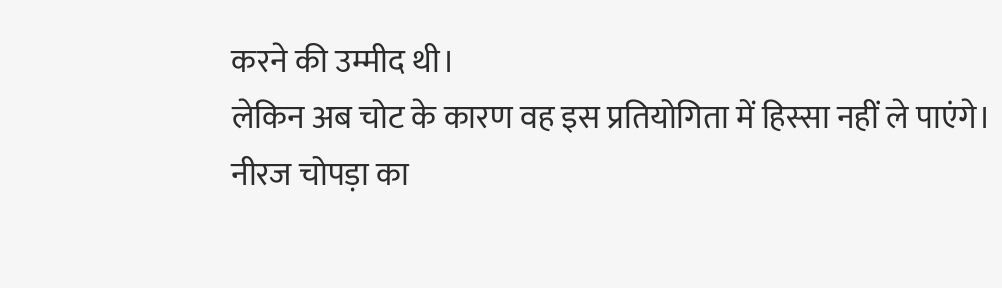करने की उम्मीद थी।
लेकिन अब चोट के कारण वह इस प्रतियोगिता में हिस्सा नहीं ले पाएंगे।
नीरज चोपड़ा का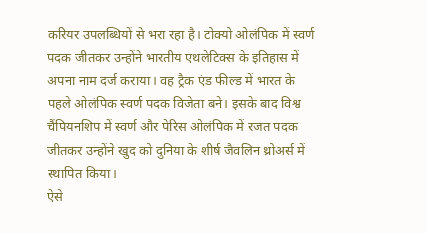करियर उपलब्धियों से भरा रहा है। टोक्यो ओलंपिक में स्वर्ण पदक जीतकर उन्होंने भारतीय एथलेटिक्स के इतिहास में अपना नाम दर्ज कराया। वह ट्रैक एंड फील्ड में भारत के पहले ओलंपिक स्वर्ण पदक विजेता बने। इसके बाद विश्व चैंपियनशिप में स्वर्ण और पेरिस ओलंपिक में रजत पदक जीतकर उन्होंने खुद को दुनिया के शीर्ष जैवलिन थ्रोअर्स में स्थापित किया।
ऐसे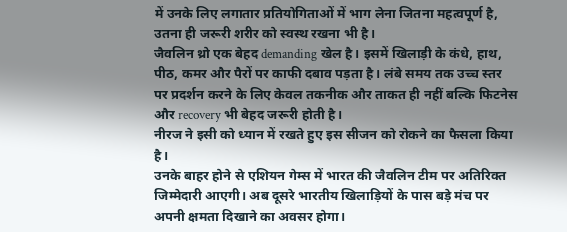में उनके लिए लगातार प्रतियोगिताओं में भाग लेना जितना महत्वपूर्ण है, उतना ही जरूरी शरीर को स्वस्थ रखना भी है।
जैवलिन थ्रो एक बेहद demanding खेल है। इसमें खिलाड़ी के कंधे, हाथ, पीठ, कमर और पैरों पर काफी दबाव पड़ता है। लंबे समय तक उच्च स्तर पर प्रदर्शन करने के लिए केवल तकनीक और ताकत ही नहीं बल्कि फिटनेस और recovery भी बेहद जरूरी होती है।
नीरज ने इसी को ध्यान में रखते हुए इस सीजन को रोकने का फैसला किया है।
उनके बाहर होने से एशियन गेम्स में भारत की जैवलिन टीम पर अतिरिक्त जिम्मेदारी आएगी। अब दूसरे भारतीय खिलाड़ियों के पास बड़े मंच पर अपनी क्षमता दिखाने का अवसर होगा।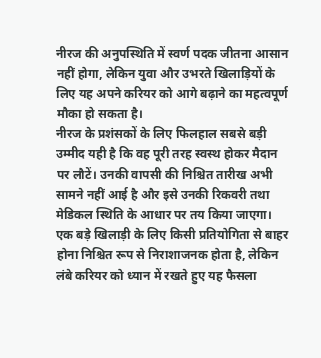नीरज की अनुपस्थिति में स्वर्ण पदक जीतना आसान नहीं होगा, लेकिन युवा और उभरते खिलाड़ियों के लिए यह अपने करियर को आगे बढ़ाने का महत्वपूर्ण मौका हो सकता है।
नीरज के प्रशंसकों के लिए फिलहाल सबसे बड़ी उम्मीद यही है कि वह पूरी तरह स्वस्थ होकर मैदान पर लौटें। उनकी वापसी की निश्चित तारीख अभी सामने नहीं आई है और इसे उनकी रिकवरी तथा मेडिकल स्थिति के आधार पर तय किया जाएगा।
एक बड़े खिलाड़ी के लिए किसी प्रतियोगिता से बाहर होना निश्चित रूप से निराशाजनक होता है, लेकिन लंबे करियर को ध्यान में रखते हुए यह फैसला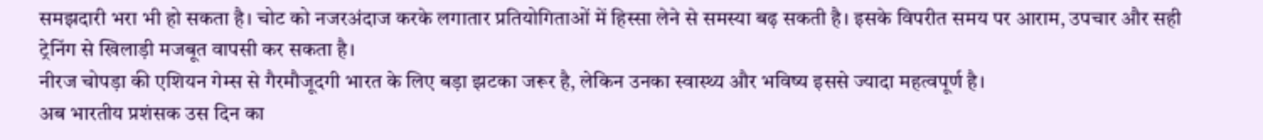समझदारी भरा भी हो सकता है। चोट को नजरअंदाज करके लगातार प्रतियोगिताओं में हिस्सा लेने से समस्या बढ़ सकती है। इसके विपरीत समय पर आराम, उपचार और सही ट्रेनिंग से खिलाड़ी मजबूत वापसी कर सकता है।
नीरज चोपड़ा की एशियन गेम्स से गैरमौजूदगी भारत के लिए बड़ा झटका जरूर है, लेकिन उनका स्वास्थ्य और भविष्य इससे ज्यादा महत्वपूर्ण है।
अब भारतीय प्रशंसक उस दिन का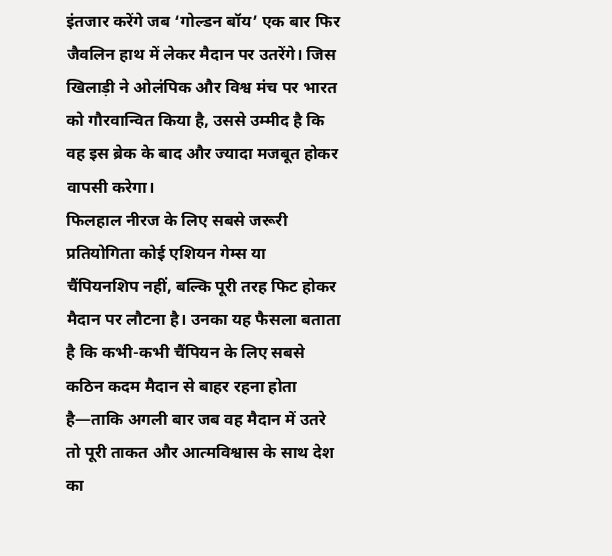इंतजार करेंगे जब ‘गोल्डन बॉय’ एक बार फिर जैवलिन हाथ में लेकर मैदान पर उतरेंगे। जिस खिलाड़ी ने ओलंपिक और विश्व मंच पर भारत को गौरवान्वित किया है, उससे उम्मीद है कि वह इस ब्रेक के बाद और ज्यादा मजबूत होकर वापसी करेगा।
फिलहाल नीरज के लिए सबसे जरूरी प्रतियोगिता कोई एशियन गेम्स या चैंपियनशिप नहीं, बल्कि पूरी तरह फिट होकर मैदान पर लौटना है। उनका यह फैसला बताता है कि कभी-कभी चैंपियन के लिए सबसे कठिन कदम मैदान से बाहर रहना होता है—ताकि अगली बार जब वह मैदान में उतरे तो पूरी ताकत और आत्मविश्वास के साथ देश का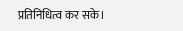प्रतिनिधित्व कर सके।